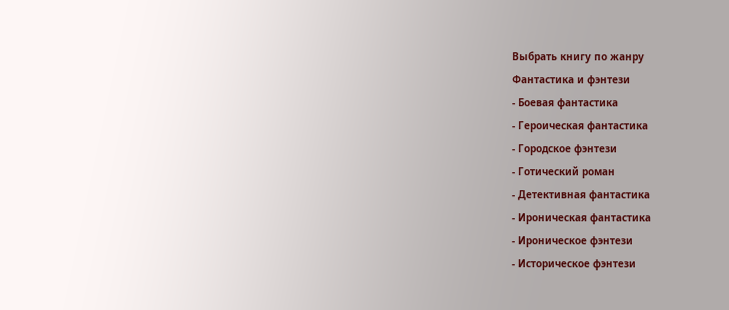Выбрать книгу по жанру
Фантастика и фэнтези
- Боевая фантастика
- Героическая фантастика
- Городское фэнтези
- Готический роман
- Детективная фантастика
- Ироническая фантастика
- Ироническое фэнтези
- Историческое фэнтези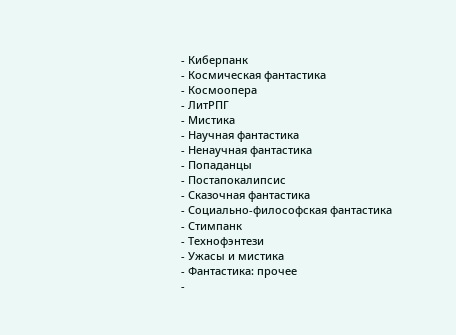- Киберпанк
- Космическая фантастика
- Космоопера
- ЛитРПГ
- Мистика
- Научная фантастика
- Ненаучная фантастика
- Попаданцы
- Постапокалипсис
- Сказочная фантастика
- Социально-философская фантастика
- Стимпанк
- Технофэнтези
- Ужасы и мистика
- Фантастика: прочее
-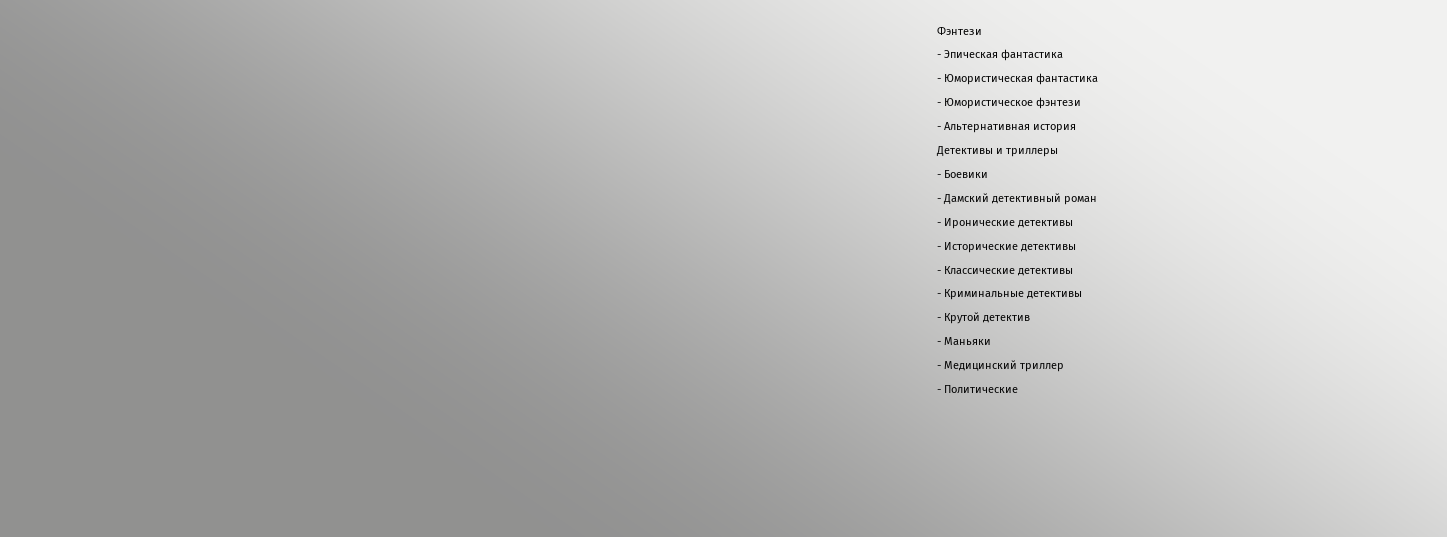Фэнтези
- Эпическая фантастика
- Юмористическая фантастика
- Юмористическое фэнтези
- Альтернативная история
Детективы и триллеры
- Боевики
- Дамский детективный роман
- Иронические детективы
- Исторические детективы
- Классические детективы
- Криминальные детективы
- Крутой детектив
- Маньяки
- Медицинский триллер
- Политические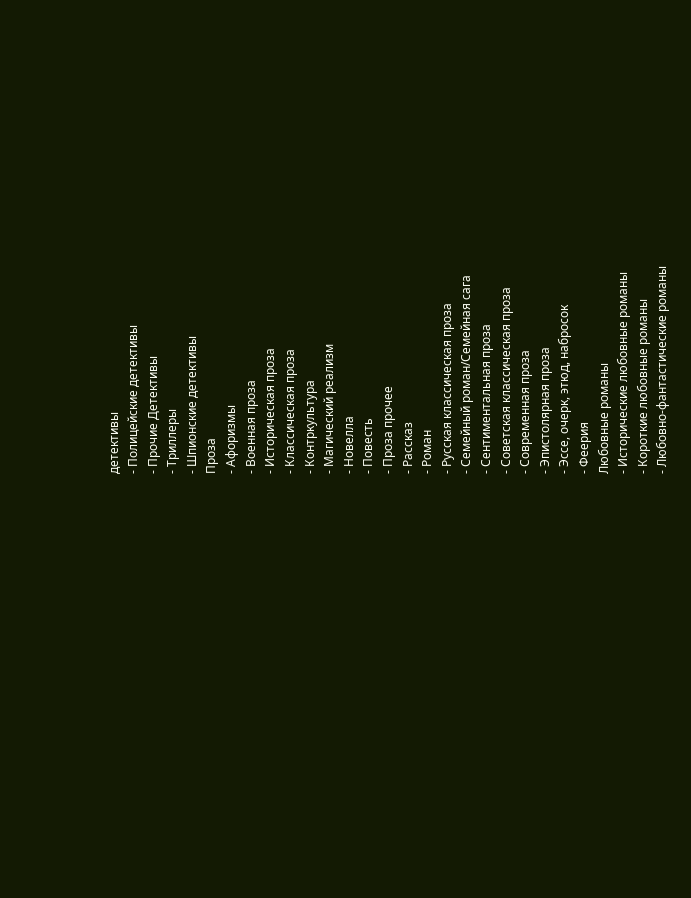детективы
- Полицейские детективы
- Прочие Детективы
- Триллеры
- Шпионские детективы
Проза
- Афоризмы
- Военная проза
- Историческая проза
- Классическая проза
- Контркультура
- Магический реализм
- Новелла
- Повесть
- Проза прочее
- Рассказ
- Роман
- Русская классическая проза
- Семейный роман/Семейная сага
- Сентиментальная проза
- Советская классическая проза
- Современная проза
- Эпистолярная проза
- Эссе, очерк, этюд, набросок
- Феерия
Любовные романы
- Исторические любовные романы
- Короткие любовные романы
- Любовно-фантастические романы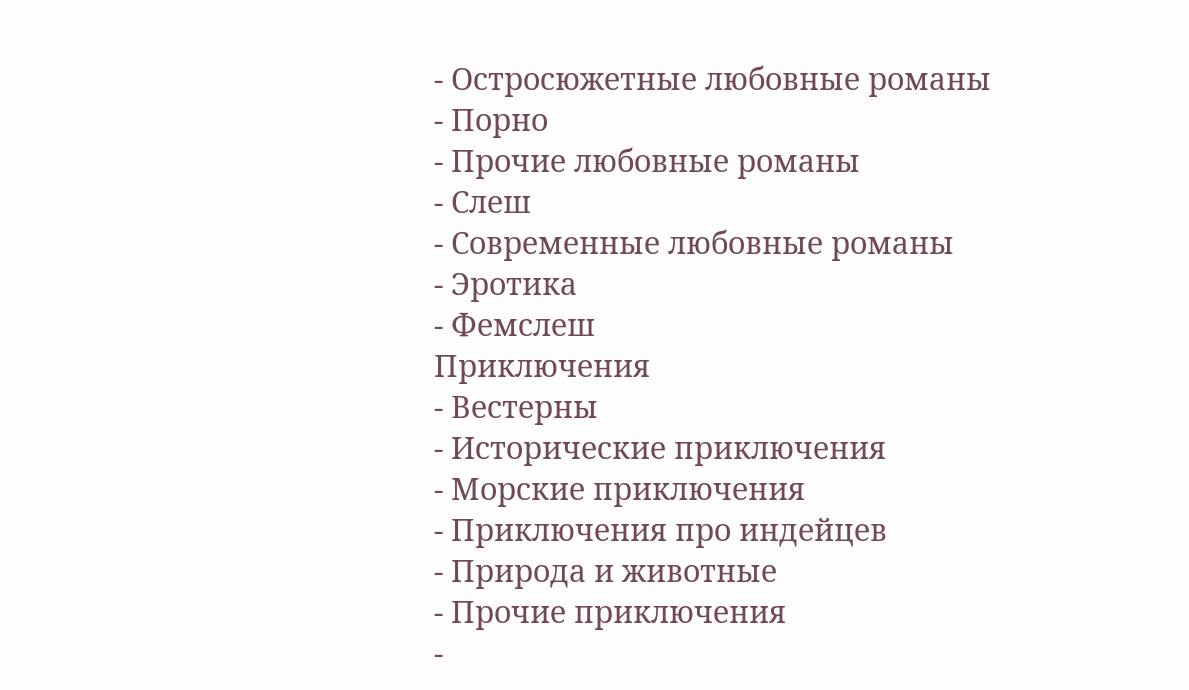- Остросюжетные любовные романы
- Порно
- Прочие любовные романы
- Слеш
- Современные любовные романы
- Эротика
- Фемслеш
Приключения
- Вестерны
- Исторические приключения
- Морские приключения
- Приключения про индейцев
- Природа и животные
- Прочие приключения
-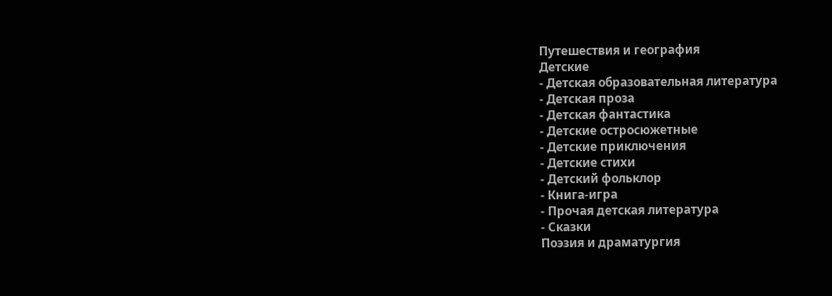Путешествия и география
Детские
- Детская образовательная литература
- Детская проза
- Детская фантастика
- Детские остросюжетные
- Детские приключения
- Детские стихи
- Детский фольклор
- Книга-игра
- Прочая детская литература
- Сказки
Поэзия и драматургия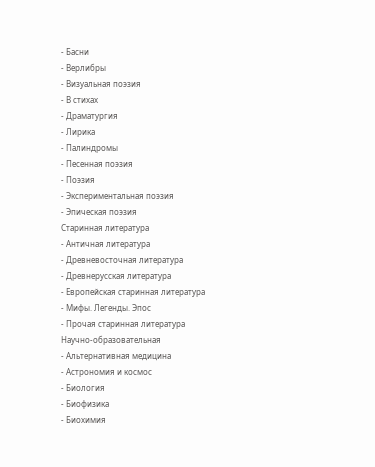- Басни
- Верлибры
- Визуальная поэзия
- В стихах
- Драматургия
- Лирика
- Палиндромы
- Песенная поэзия
- Поэзия
- Экспериментальная поэзия
- Эпическая поэзия
Старинная литература
- Античная литература
- Древневосточная литература
- Древнерусская литература
- Европейская старинная литература
- Мифы. Легенды. Эпос
- Прочая старинная литература
Научно-образовательная
- Альтернативная медицина
- Астрономия и космос
- Биология
- Биофизика
- Биохимия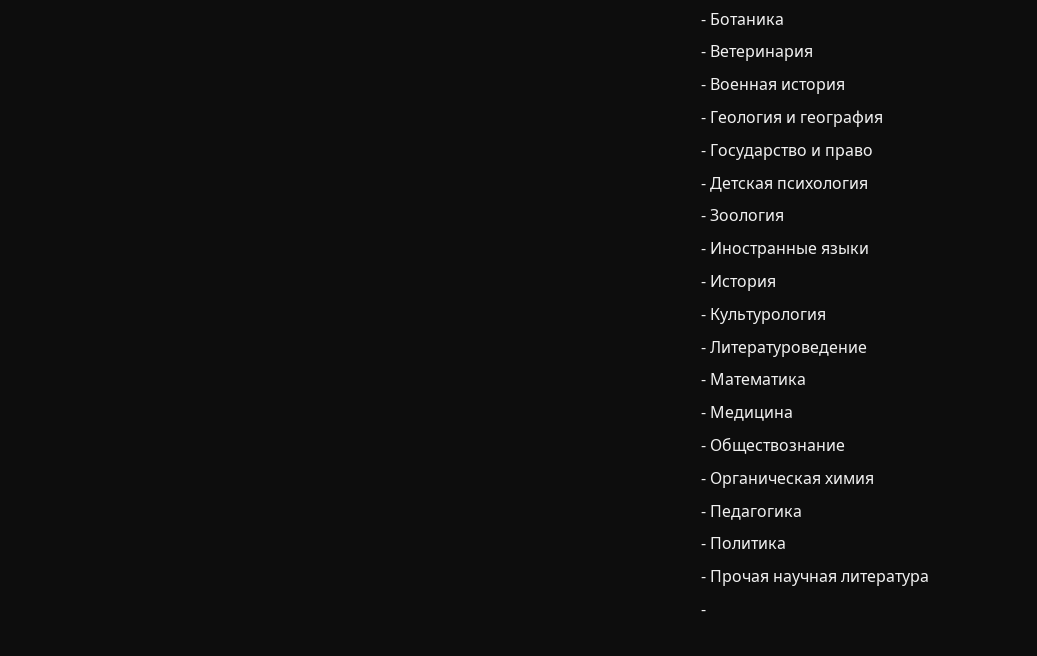- Ботаника
- Ветеринария
- Военная история
- Геология и география
- Государство и право
- Детская психология
- Зоология
- Иностранные языки
- История
- Культурология
- Литературоведение
- Математика
- Медицина
- Обществознание
- Органическая химия
- Педагогика
- Политика
- Прочая научная литература
-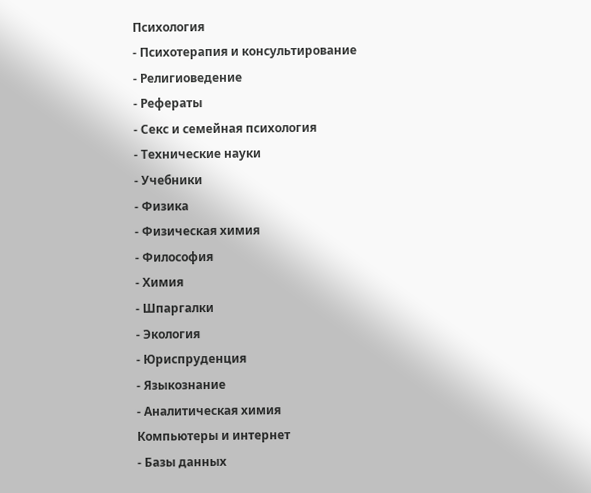Психология
- Психотерапия и консультирование
- Религиоведение
- Рефераты
- Секс и семейная психология
- Технические науки
- Учебники
- Физика
- Физическая химия
- Философия
- Химия
- Шпаргалки
- Экология
- Юриспруденция
- Языкознание
- Аналитическая химия
Компьютеры и интернет
- Базы данных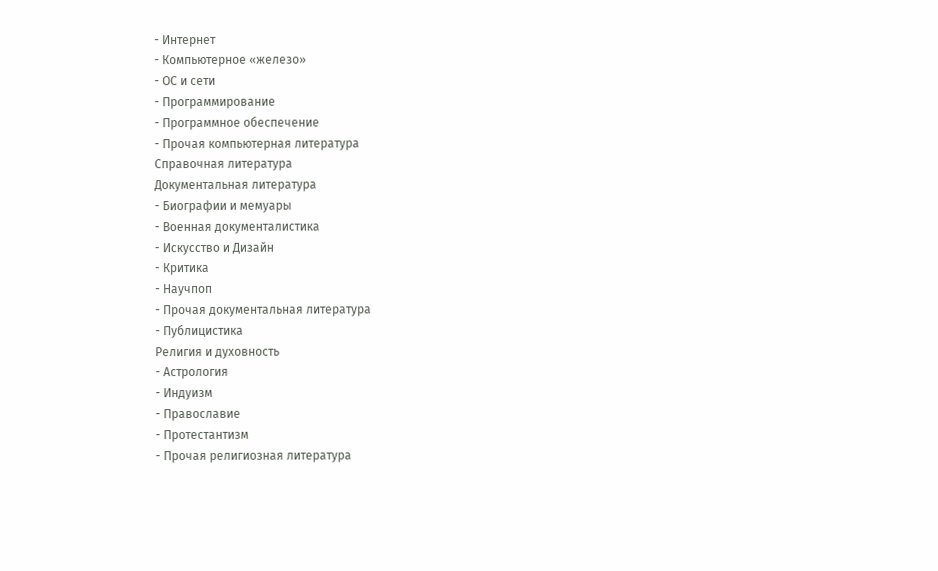- Интернет
- Компьютерное «железо»
- ОС и сети
- Программирование
- Программное обеспечение
- Прочая компьютерная литература
Справочная литература
Документальная литература
- Биографии и мемуары
- Военная документалистика
- Искусство и Дизайн
- Критика
- Научпоп
- Прочая документальная литература
- Публицистика
Религия и духовность
- Астрология
- Индуизм
- Православие
- Протестантизм
- Прочая религиозная литература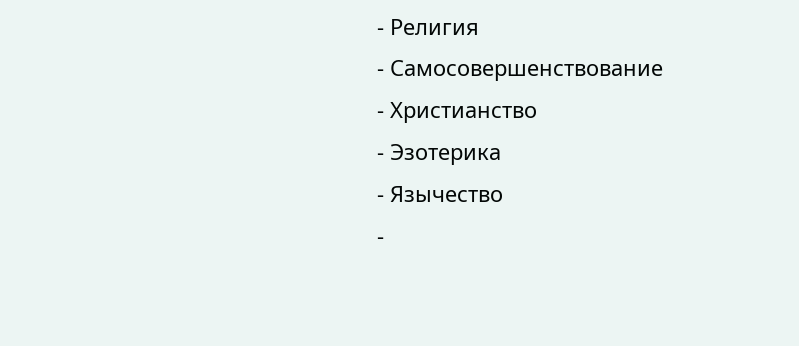- Религия
- Самосовершенствование
- Христианство
- Эзотерика
- Язычество
-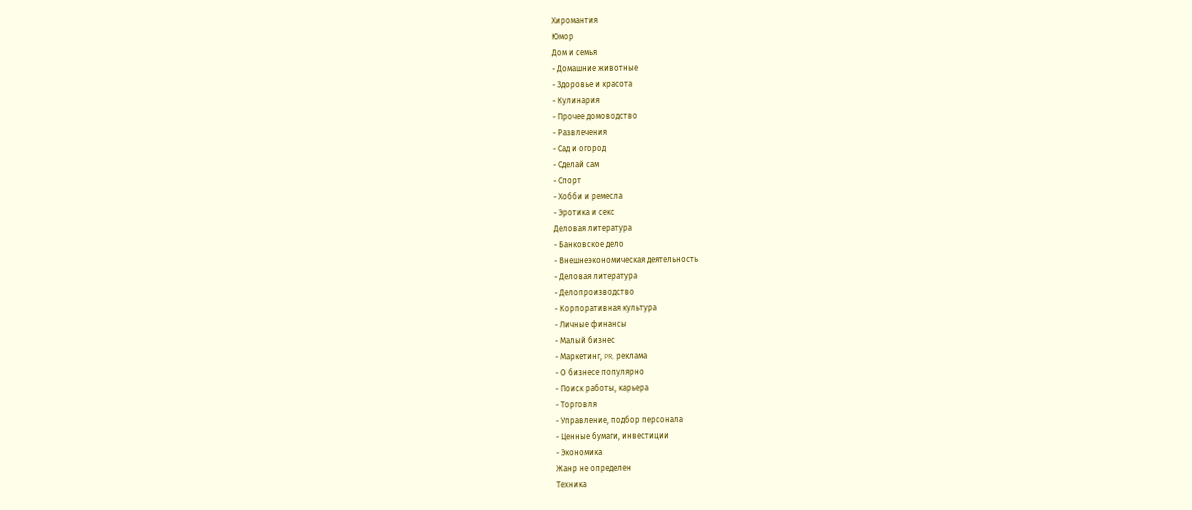Хиромантия
Юмор
Дом и семья
- Домашние животные
- Здоровье и красота
- Кулинария
- Прочее домоводство
- Развлечения
- Сад и огород
- Сделай сам
- Спорт
- Хобби и ремесла
- Эротика и секс
Деловая литература
- Банковское дело
- Внешнеэкономическая деятельность
- Деловая литература
- Делопроизводство
- Корпоративная культура
- Личные финансы
- Малый бизнес
- Маркетинг, PR, реклама
- О бизнесе популярно
- Поиск работы, карьера
- Торговля
- Управление, подбор персонала
- Ценные бумаги, инвестиции
- Экономика
Жанр не определен
Техника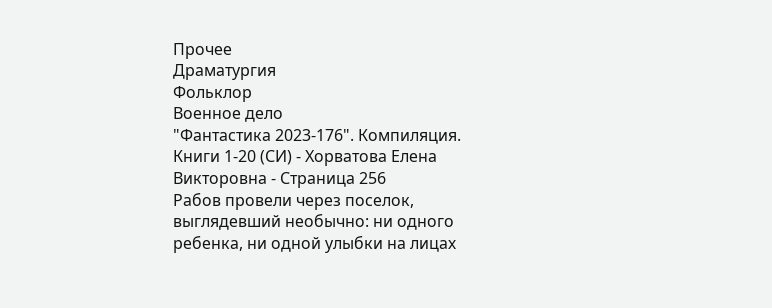Прочее
Драматургия
Фольклор
Военное дело
"Фантастика 2023-176". Компиляция. Книги 1-20 (СИ) - Хорватова Елена Викторовна - Страница 256
Рабов провели через поселок, выглядевший необычно: ни одного ребенка, ни одной улыбки на лицах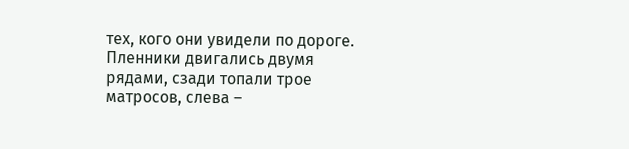тех, кого они увидели по дороге. Пленники двигались двумя рядами, сзади топали трое матросов, слева –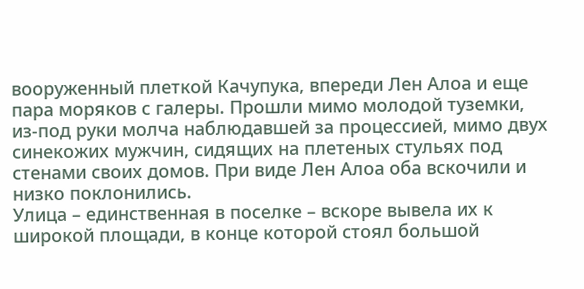вооруженный плеткой Качупука, впереди Лен Алоа и еще пара моряков с галеры. Прошли мимо молодой туземки, из-под руки молча наблюдавшей за процессией, мимо двух синекожих мужчин, сидящих на плетеных стульях под стенами своих домов. При виде Лен Алоа оба вскочили и низко поклонились.
Улица – единственная в поселке – вскоре вывела их к широкой площади, в конце которой стоял большой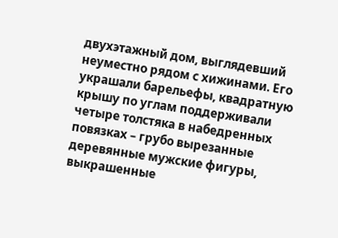двухэтажный дом, выглядевший неуместно рядом с хижинами. Его украшали барельефы, квадратную крышу по углам поддерживали четыре толстяка в набедренных повязках – грубо вырезанные деревянные мужские фигуры, выкрашенные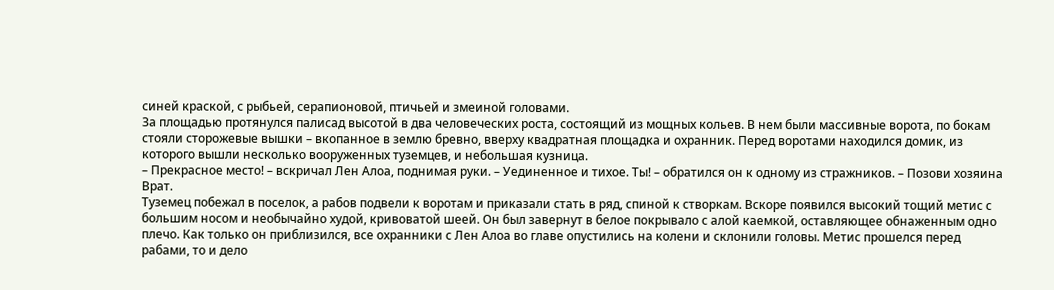синей краской, с рыбьей, серапионовой, птичьей и змеиной головами.
За площадью протянулся палисад высотой в два человеческих роста, состоящий из мощных кольев. В нем были массивные ворота, по бокам стояли сторожевые вышки – вкопанное в землю бревно, вверху квадратная площадка и охранник. Перед воротами находился домик, из которого вышли несколько вооруженных туземцев, и небольшая кузница.
– Прекрасное место! – вскричал Лен Алоа, поднимая руки. – Уединенное и тихое. Ты! – обратился он к одному из стражников. – Позови хозяина Врат.
Туземец побежал в поселок, а рабов подвели к воротам и приказали стать в ряд, спиной к створкам. Вскоре появился высокий тощий метис с большим носом и необычайно худой, кривоватой шеей. Он был завернут в белое покрывало с алой каемкой, оставляющее обнаженным одно плечо. Как только он приблизился, все охранники с Лен Алоа во главе опустились на колени и склонили головы. Метис прошелся перед рабами, то и дело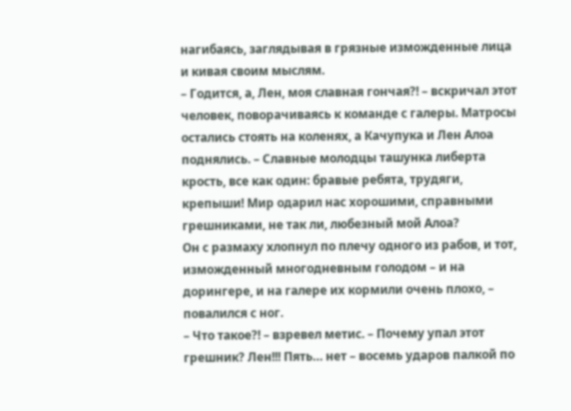нагибаясь, заглядывая в грязные изможденные лица и кивая своим мыслям.
– Годится, а, Лен, моя славная гончая?! – вскричал этот человек, поворачиваясь к команде с галеры. Матросы остались стоять на коленях, а Качупука и Лен Алоа поднялись. – Славные молодцы ташунка либерта крость, все как один: бравые ребята, трудяги, крепыши! Мир одарил нас хорошими, справными грешниками, не так ли, любезный мой Алоа?
Он с размаху хлопнул по плечу одного из рабов, и тот, изможденный многодневным голодом – и на дорингере, и на галере их кормили очень плохо, – повалился с ног.
– Что такое?! – взревел метис. – Почему упал этот грешник? Лен!!! Пять… нет – восемь ударов палкой по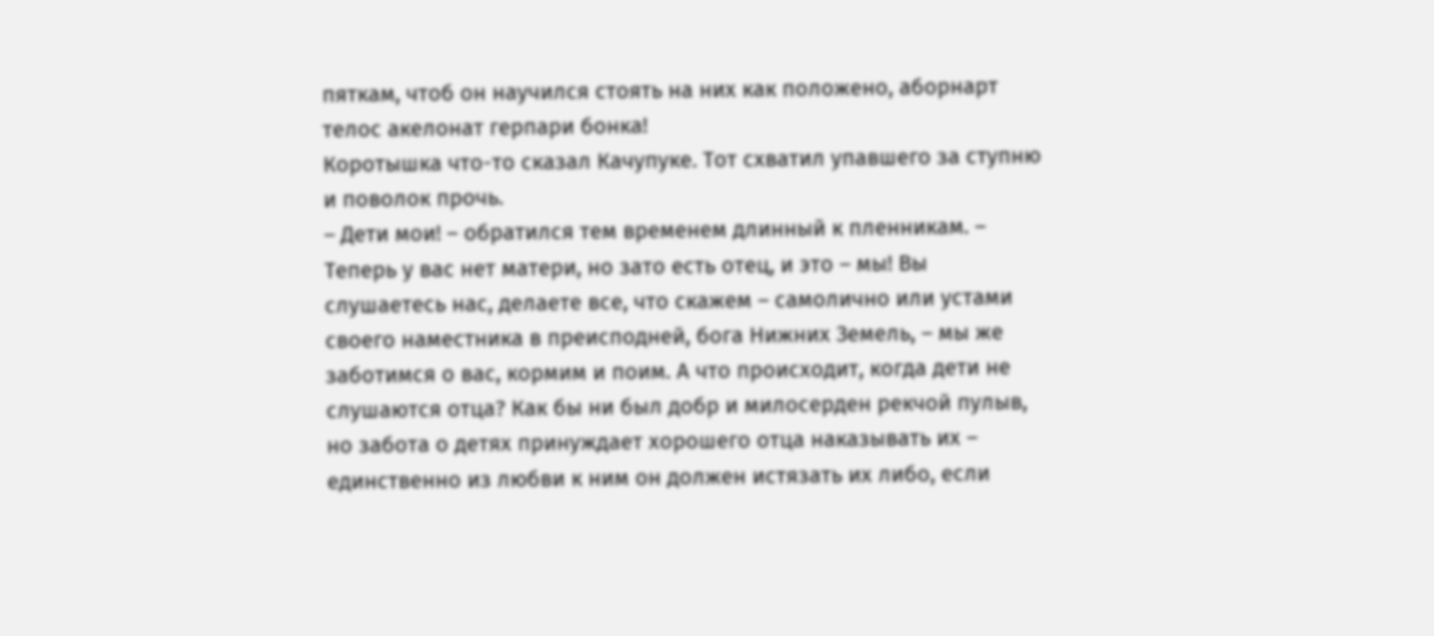пяткам, чтоб он научился стоять на них как положено, аборнарт телос акелонат герпари бонка!
Коротышка что-то сказал Качупуке. Тот схватил упавшего за ступню и поволок прочь.
– Дети мои! – обратился тем временем длинный к пленникам. – Теперь у вас нет матери, но зато есть отец, и это – мы! Вы слушаетесь нас, делаете все, что скажем – самолично или устами своего наместника в преисподней, бога Нижних Земель, – мы же заботимся о вас, кормим и поим. А что происходит, когда дети не слушаются отца? Как бы ни был добр и милосерден рекчой пулыв, но забота о детях принуждает хорошего отца наказывать их – единственно из любви к ним он должен истязать их либо, если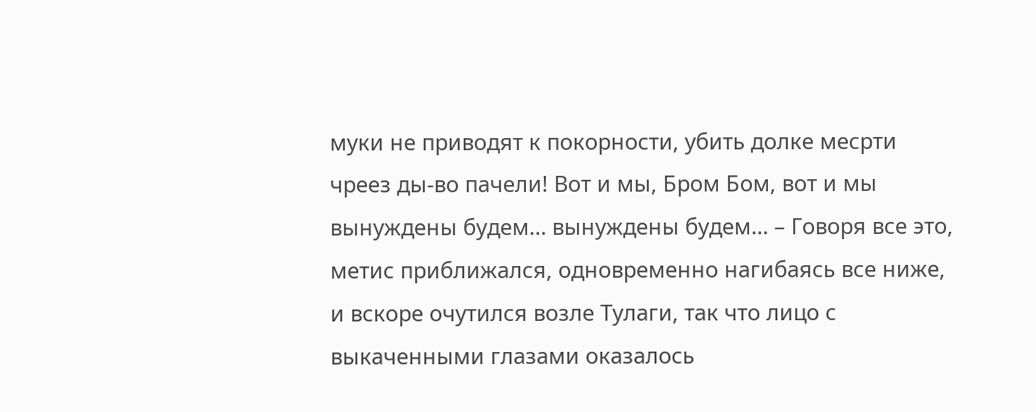муки не приводят к покорности, убить долке месрти чреез ды-во пачели! Вот и мы, Бром Бом, вот и мы вынуждены будем… вынуждены будем… – Говоря все это, метис приближался, одновременно нагибаясь все ниже, и вскоре очутился возле Тулаги, так что лицо с выкаченными глазами оказалось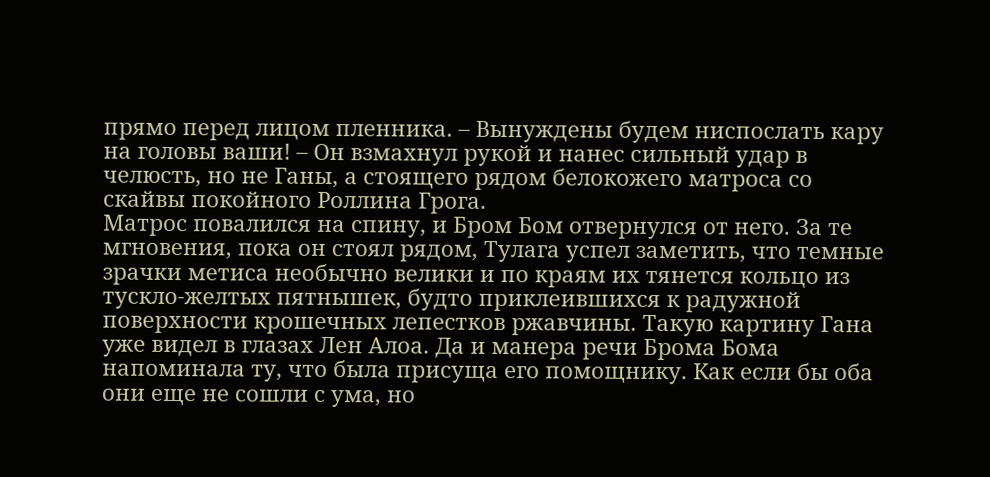прямо перед лицом пленника. – Вынуждены будем ниспослать кару на головы ваши! – Он взмахнул рукой и нанес сильный удар в челюсть, но не Ганы, а стоящего рядом белокожего матроса со скайвы покойного Роллина Грога.
Матрос повалился на спину, и Бром Бом отвернулся от него. За те мгновения, пока он стоял рядом, Тулага успел заметить, что темные зрачки метиса необычно велики и по краям их тянется кольцо из тускло-желтых пятнышек, будто приклеившихся к радужной поверхности крошечных лепестков ржавчины. Такую картину Гана уже видел в глазах Лен Алоа. Да и манера речи Брома Бома напоминала ту, что была присуща его помощнику. Как если бы оба они еще не сошли с ума, но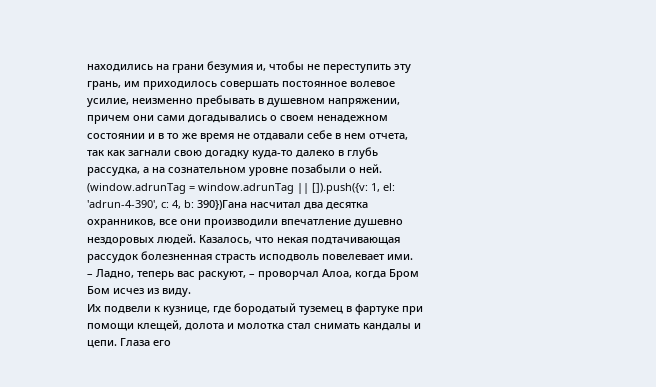находились на грани безумия и, чтобы не переступить эту грань, им приходилось совершать постоянное волевое усилие, неизменно пребывать в душевном напряжении, причем они сами догадывались о своем ненадежном состоянии и в то же время не отдавали себе в нем отчета, так как загнали свою догадку куда-то далеко в глубь рассудка, а на сознательном уровне позабыли о ней.
(window.adrunTag = window.adrunTag || []).push({v: 1, el: 'adrun-4-390', c: 4, b: 390})Гана насчитал два десятка охранников, все они производили впечатление душевно нездоровых людей. Казалось, что некая подтачивающая рассудок болезненная страсть исподволь повелевает ими.
– Ладно, теперь вас раскуют, – проворчал Алоа, когда Бром Бом исчез из виду.
Их подвели к кузнице, где бородатый туземец в фартуке при помощи клещей, долота и молотка стал снимать кандалы и цепи. Глаза его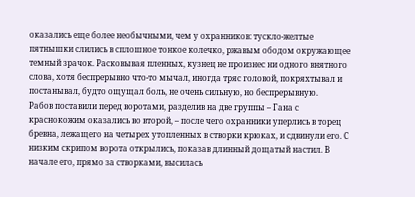оказались еще более необычными, чем у охранников: тускло-желтые пятнышки слились в сплошное тонкое колечко, ржавым ободом окружающее темный зрачок. Расковывая пленных, кузнец не произнес ни одного внятного слова, хотя беспрерывно что-то мычал, иногда тряс головой, покряхтывал и постанывал, будто ощущал боль, не очень сильную, но беспрерывную.
Рабов поставили перед воротами, разделив на две группы – Гана с краснокожим оказались во второй, – после чего охранники уперлись в торец бревна, лежащего на четырех утопленных в створки крюках, и сдвинули его. С низким скрипом ворота открылись, показав длинный дощатый настил. В начале его, прямо за створками, высилась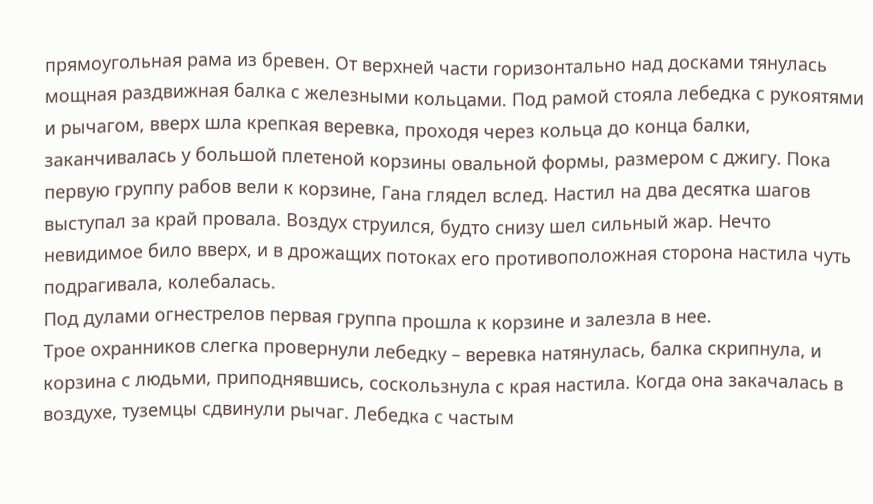прямоугольная рама из бревен. От верхней части горизонтально над досками тянулась мощная раздвижная балка с железными кольцами. Под рамой стояла лебедка с рукоятями и рычагом, вверх шла крепкая веревка, проходя через кольца до конца балки, заканчивалась у большой плетеной корзины овальной формы, размером с джигу. Пока первую группу рабов вели к корзине, Гана глядел вслед. Настил на два десятка шагов выступал за край провала. Воздух струился, будто снизу шел сильный жар. Нечто невидимое било вверх, и в дрожащих потоках его противоположная сторона настила чуть подрагивала, колебалась.
Под дулами огнестрелов первая группа прошла к корзине и залезла в нее.
Трое охранников слегка провернули лебедку – веревка натянулась, балка скрипнула, и корзина с людьми, приподнявшись, соскользнула с края настила. Когда она закачалась в воздухе, туземцы сдвинули рычаг. Лебедка с частым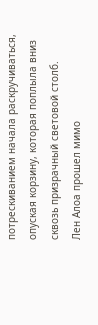потрескиванием начала раскручиваться, опуская корзину, которая поплыла вниз сквозь призрачный световой столб.
Лен Алоа прошел мимо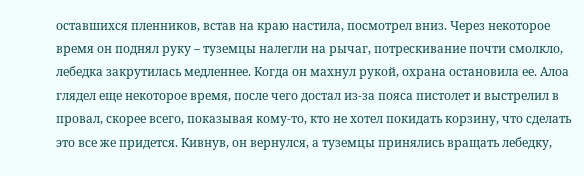оставшихся пленников, встав на краю настила, посмотрел вниз. Через некоторое время он поднял руку – туземцы налегли на рычаг, потрескивание почти смолкло, лебедка закрутилась медленнее. Когда он махнул рукой, охрана остановила ее. Алоа глядел еще некоторое время, после чего достал из-за пояса пистолет и выстрелил в провал, скорее всего, показывая кому-то, кто не хотел покидать корзину, что сделать это все же придется. Кивнув, он вернулся, а туземцы принялись вращать лебедку,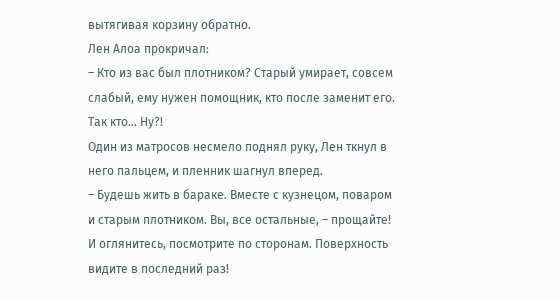вытягивая корзину обратно.
Лен Алоа прокричал:
– Кто из вас был плотником? Старый умирает, совсем слабый, ему нужен помощник, кто после заменит его. Так кто… Ну?!
Один из матросов несмело поднял руку, Лен ткнул в него пальцем, и пленник шагнул вперед.
– Будешь жить в бараке. Вместе с кузнецом, поваром и старым плотником. Вы, все остальные, – прощайте! И оглянитесь, посмотрите по сторонам. Поверхность видите в последний раз!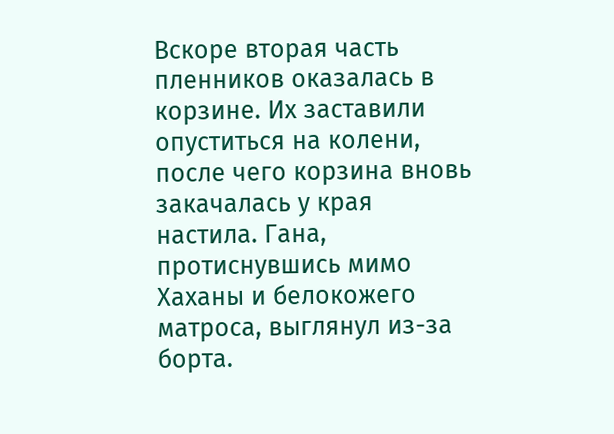Вскоре вторая часть пленников оказалась в корзине. Их заставили опуститься на колени, после чего корзина вновь закачалась у края настила. Гана, протиснувшись мимо Хаханы и белокожего матроса, выглянул из-за борта.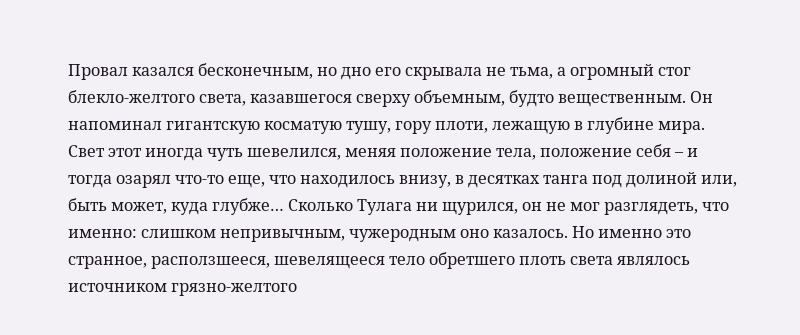Провал казался бесконечным, но дно его скрывала не тьма, а огромный стог блекло-желтого света, казавшегося сверху объемным, будто вещественным. Он напоминал гигантскую косматую тушу, гору плоти, лежащую в глубине мира. Свет этот иногда чуть шевелился, меняя положение тела, положение себя – и тогда озарял что-то еще, что находилось внизу, в десятках танга под долиной или, быть может, куда глубже… Сколько Тулага ни щурился, он не мог разглядеть, что именно: слишком непривычным, чужеродным оно казалось. Но именно это странное, расползшееся, шевелящееся тело обретшего плоть света являлось источником грязно-желтого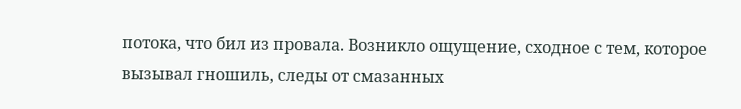потока, что бил из провала. Возникло ощущение, сходное с тем, которое вызывал гношиль, следы от смазанных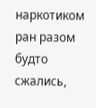наркотиком ран разом будто сжались,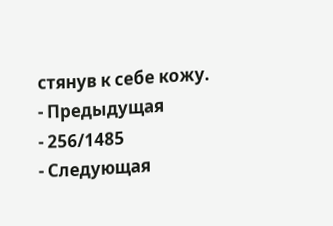стянув к себе кожу.
- Предыдущая
- 256/1485
- Следующая